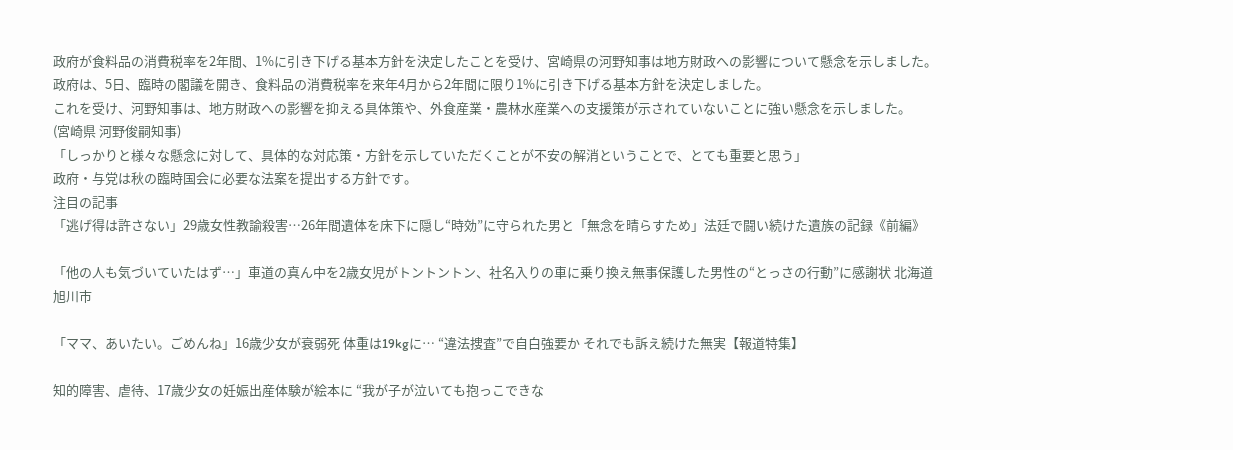政府が食料品の消費税率を2年間、1%に引き下げる基本方針を決定したことを受け、宮崎県の河野知事は地方財政への影響について懸念を示しました。
政府は、5日、臨時の閣議を開き、食料品の消費税率を来年4月から2年間に限り1%に引き下げる基本方針を決定しました。
これを受け、河野知事は、地方財政への影響を抑える具体策や、外食産業・農林水産業への支援策が示されていないことに強い懸念を示しました。
(宮崎県 河野俊嗣知事)
「しっかりと様々な懸念に対して、具体的な対応策・方針を示していただくことが不安の解消ということで、とても重要と思う」
政府・与党は秋の臨時国会に必要な法案を提出する方針です。
注目の記事
「逃げ得は許さない」29歳女性教諭殺害…26年間遺体を床下に隠し“時効”に守られた男と「無念を晴らすため」法廷で闘い続けた遺族の記録《前編》

「他の人も気づいていたはず…」車道の真ん中を2歳女児がトントントン、社名入りの車に乗り換え無事保護した男性の“とっさの行動”に感謝状 北海道旭川市

「ママ、あいたい。ごめんね」16歳少女が衰弱死 体重は19kgに… “違法捜査”で自白強要か それでも訴え続けた無実【報道特集】

知的障害、虐待、17歳少女の妊娠出産体験が絵本に “我が子が泣いても抱っこできな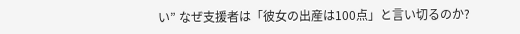い” なぜ支援者は「彼女の出産は100点」と言い切るのか?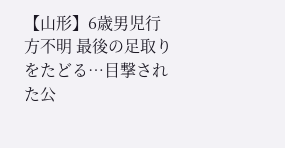【山形】6歳男児行方不明 最後の足取りをたどる…目撃された公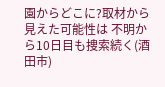園からどこに?取材から見えた可能性は 不明から10日目も捜索続く(酒田市)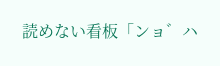読めない看板「ンョ゛ハ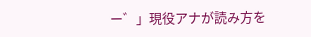ー゛」現役アナが読み方を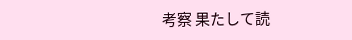考察 果たして読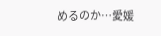めるのか…愛媛